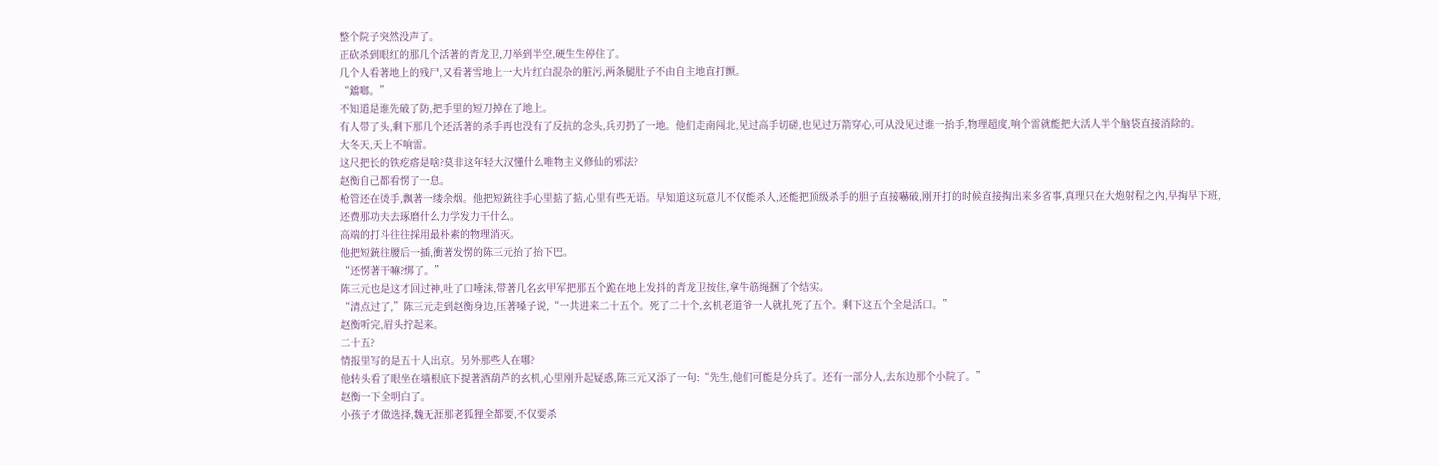整个院子突然没声了。
正砍杀到眼红的那几个活著的青龙卫,刀举到半空,硬生生停住了。
几个人看著地上的残尸,又看著雪地上一大片红白混杂的脏污,两条腿肚子不由自主地直打颤。
“鐺啷。”
不知道是谁先破了防,把手里的短刀掉在了地上。
有人带了头,剩下那几个还活著的杀手再也没有了反抗的念头,兵刃扔了一地。他们走南闯北,见过高手切磋,也见过万箭穿心,可从没见过谁一抬手,物理超度,响个雷就能把大活人半个脑袋直接消除的。
大冬天,天上不响雷。
这尺把长的铁疙瘩是啥?莫非这年轻大汉懂什么唯物主义修仙的邪法?
赵衡自己都看愣了一息。
枪管还在烫手,飘著一缕余烟。他把短銃往手心里掂了掂,心里有些无语。早知道这玩意儿不仅能杀人,还能把顶级杀手的胆子直接嚇破,刚开打的时候直接掏出来多省事,真理只在大炮射程之內,早掏早下班,还费那功夫去琢磨什么力学发力干什么。
高端的打斗往往採用最朴素的物理消灭。
他把短銃往腰后一插,衝著发愣的陈三元抬了抬下巴。
“还愣著干嘛?绑了。”
陈三元也是这才回过神,吐了口唾沫,带著几名玄甲军把那五个跪在地上发抖的青龙卫按住,拿牛筋绳捆了个结实。
“清点过了,”陈三元走到赵衡身边,压著嗓子说,“一共进来二十五个。死了二十个,玄机老道爷一人就扎死了五个。剩下这五个全是活口。”
赵衡听完,眉头拧起来。
二十五?
情报里写的是五十人出京。另外那些人在哪?
他转头看了眼坐在墙根底下提著酒葫芦的玄机,心里刚升起疑惑,陈三元又添了一句:“先生,他们可能是分兵了。还有一部分人,去东边那个小院了。”
赵衡一下全明白了。
小孩子才做选择,魏无涯那老狐狸全都要,不仅要杀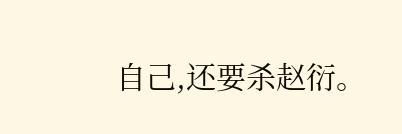自己,还要杀赵衍。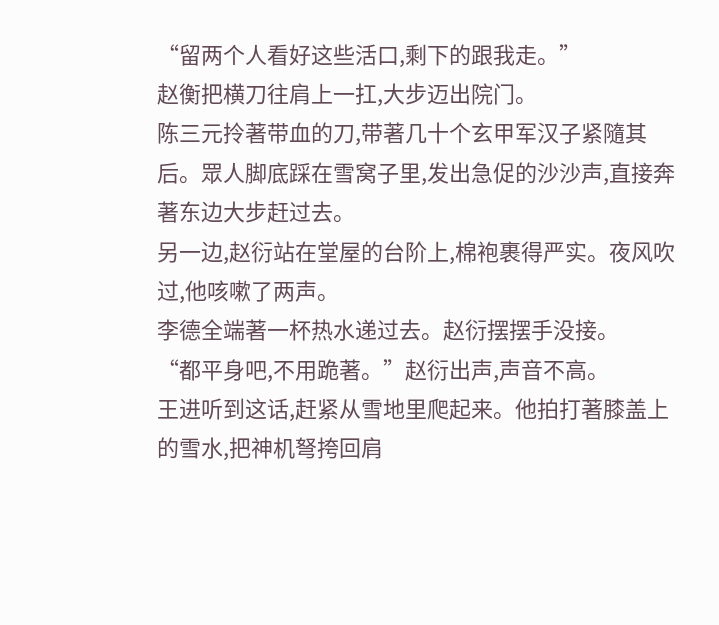“留两个人看好这些活口,剩下的跟我走。”
赵衡把横刀往肩上一扛,大步迈出院门。
陈三元拎著带血的刀,带著几十个玄甲军汉子紧隨其后。眾人脚底踩在雪窝子里,发出急促的沙沙声,直接奔著东边大步赶过去。
另一边,赵衍站在堂屋的台阶上,棉袍裹得严实。夜风吹过,他咳嗽了两声。
李德全端著一杯热水递过去。赵衍摆摆手没接。
“都平身吧,不用跪著。”赵衍出声,声音不高。
王进听到这话,赶紧从雪地里爬起来。他拍打著膝盖上的雪水,把神机弩挎回肩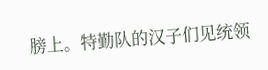膀上。特勤队的汉子们见统领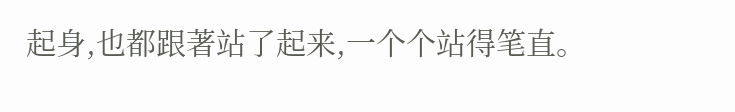起身,也都跟著站了起来,一个个站得笔直。